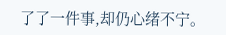了了一件事,却仍心绪不宁。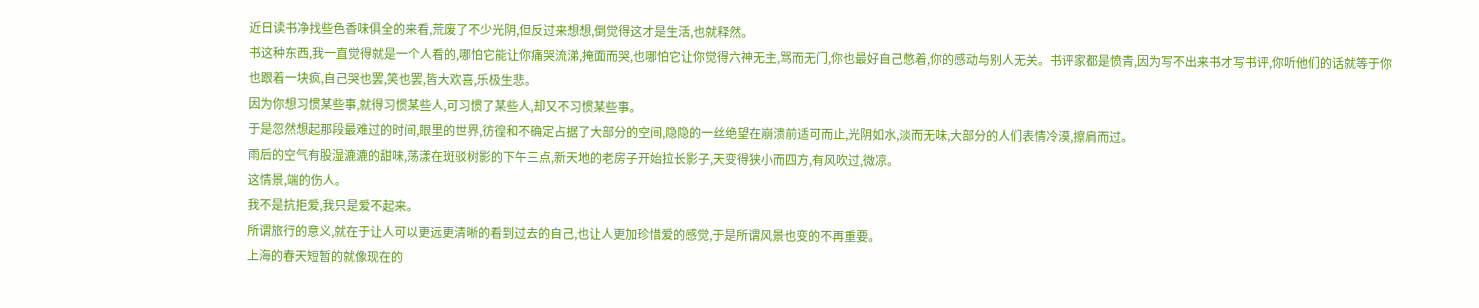近日读书净找些色香味俱全的来看,荒废了不少光阴,但反过来想想,倒觉得这才是生活,也就释然。
书这种东西,我一直觉得就是一个人看的,哪怕它能让你痛哭流涕,掩面而哭,也哪怕它让你觉得六神无主,骂而无门,你也最好自己憋着,你的感动与别人无关。书评家都是愤青,因为写不出来书才写书评,你听他们的话就等于你也跟着一块疯,自己哭也罢,笑也罢,皆大欢喜,乐极生悲。
因为你想习惯某些事,就得习惯某些人,可习惯了某些人,却又不习惯某些事。
于是忽然想起那段最难过的时间,眼里的世界,彷徨和不确定占据了大部分的空间,隐隐的一丝绝望在崩溃前适可而止,光阴如水,淡而无味,大部分的人们表情冷漠,擦肩而过。
雨后的空气有股湿漉漉的甜味,荡漾在斑驳树影的下午三点,新天地的老房子开始拉长影子,天变得狭小而四方,有风吹过,微凉。
这情景,端的伤人。
我不是抗拒爱,我只是爱不起来。
所谓旅行的意义,就在于让人可以更远更清晰的看到过去的自己,也让人更加珍惜爱的感觉,于是所谓风景也变的不再重要。
上海的春天短暂的就像现在的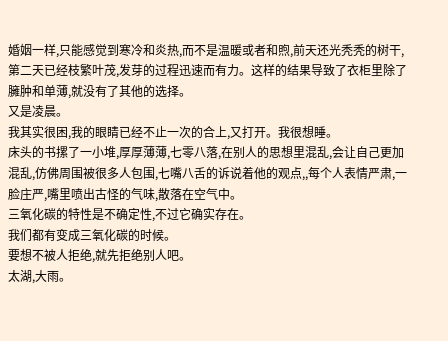婚姻一样,只能感觉到寒冷和炎热,而不是温暖或者和煦,前天还光秃秃的树干,第二天已经枝繁叶茂,发芽的过程迅速而有力。这样的结果导致了衣柜里除了臃肿和单薄,就没有了其他的选择。
又是凌晨。
我其实很困,我的眼睛已经不止一次的合上,又打开。我很想睡。
床头的书摞了一小堆,厚厚薄薄,七零八落,在别人的思想里混乱,会让自己更加混乱,仿佛周围被很多人包围,七嘴八舌的诉说着他的观点,,每个人表情严肃,一脸庄严,嘴里喷出古怪的气味,散落在空气中。
三氧化碳的特性是不确定性,不过它确实存在。
我们都有变成三氧化碳的时候。
要想不被人拒绝,就先拒绝别人吧。
太湖,大雨。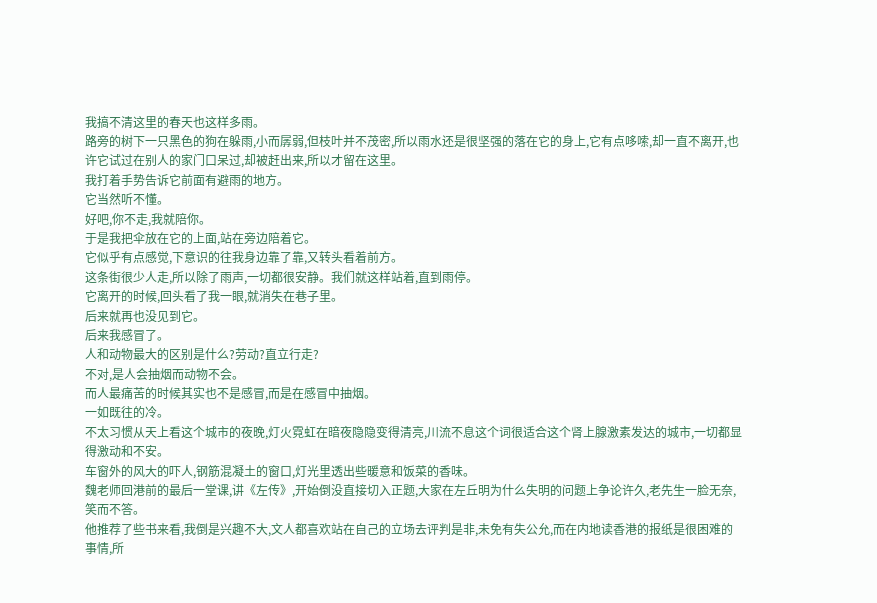我搞不清这里的春天也这样多雨。
路旁的树下一只黑色的狗在躲雨,小而孱弱,但枝叶并不茂密,所以雨水还是很坚强的落在它的身上,它有点哆嗦,却一直不离开,也许它试过在别人的家门口呆过,却被赶出来,所以才留在这里。
我打着手势告诉它前面有避雨的地方。
它当然听不懂。
好吧,你不走,我就陪你。
于是我把伞放在它的上面,站在旁边陪着它。
它似乎有点感觉,下意识的往我身边靠了靠,又转头看着前方。
这条街很少人走,所以除了雨声,一切都很安静。我们就这样站着,直到雨停。
它离开的时候,回头看了我一眼,就消失在巷子里。
后来就再也没见到它。
后来我感冒了。
人和动物最大的区别是什么?劳动?直立行走?
不对,是人会抽烟而动物不会。
而人最痛苦的时候其实也不是感冒,而是在感冒中抽烟。
一如既往的冷。
不太习惯从天上看这个城市的夜晚,灯火霓虹在暗夜隐隐变得清亮,川流不息这个词很适合这个肾上腺激素发达的城市,一切都显得激动和不安。
车窗外的风大的吓人,钢筋混凝土的窗口,灯光里透出些暖意和饭菜的香味。
魏老师回港前的最后一堂课,讲《左传》,开始倒没直接切入正题,大家在左丘明为什么失明的问题上争论许久,老先生一脸无奈,笑而不答。
他推荐了些书来看,我倒是兴趣不大,文人都喜欢站在自己的立场去评判是非,未免有失公允,而在内地读香港的报纸是很困难的事情,所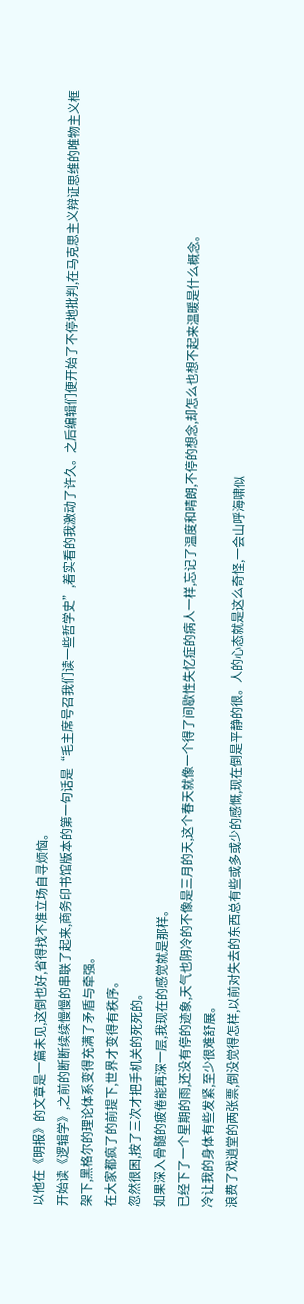以他在《明报》的文章是一篇未见,这倒也好,省得找不准立场自寻烦恼。
开始读《逻辑学》,之前的断断续续慢慢的串联了起来,商务印书馆版本的第一句话是“毛主席号召我们读一些哲学史”,着实看的我激动了许久。之后编辑们便开始了不停地批判,在马克思主义辩证思维的唯物主义框架下,黑格尔的理论体系变得充满了矛盾与牵强。
在大家都疯了的前提下,世界才变得有秩序。
忽然很困,按了三次才把手机关的死死的。
如果深入骨髓的疲倦能再深一层,我现在的感觉就是那样。
已经下了一个星期的雨,还没有停的迹象,天气也阴冷的不像是三月的天,这个春天就像一个得了间歇性失忆症的病人一样,忘记了温度和晴朗,不停的想念,却怎么也想不起来温暖是什么概念。
冷让我的身体有些发紧,至少很难舒展。
浪费了戏逍堂的两张票,倒没觉得怎样,以前对失去的东西总有些或多或少的感慨,现在倒是平静的很。人的心态就是这么奇怪,一会山呼海啸似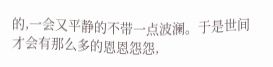的,一会又平静的不带一点波澜。于是世间才会有那么多的恩恩怨怨,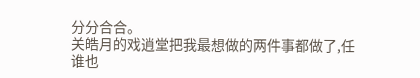分分合合。
关皓月的戏逍堂把我最想做的两件事都做了,任谁也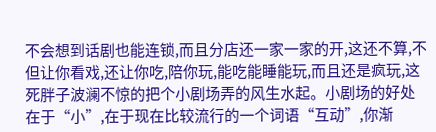不会想到话剧也能连锁,而且分店还一家一家的开,这还不算,不但让你看戏,还让你吃,陪你玩,能吃能睡能玩,而且还是疯玩,这死胖子波澜不惊的把个小剧场弄的风生水起。小剧场的好处在于“小”,在于现在比较流行的一个词语“互动”,你渐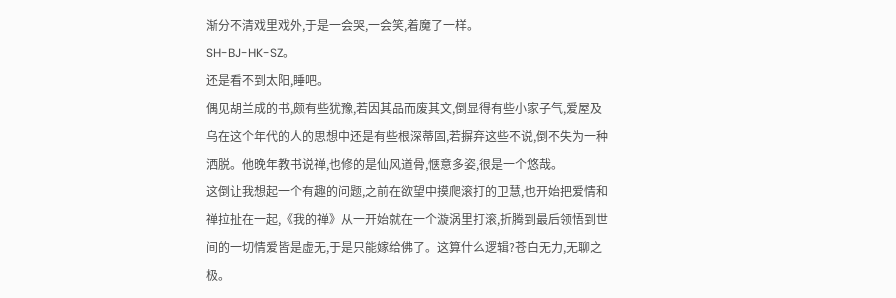渐分不清戏里戏外,于是一会哭,一会笑,着魔了一样。
SH-BJ-HK-SZ。
还是看不到太阳,睡吧。
偶见胡兰成的书,颇有些犹豫,若因其品而废其文,倒显得有些小家子气,爱屋及乌在这个年代的人的思想中还是有些根深蒂固,若摒弃这些不说,倒不失为一种洒脱。他晚年教书说禅,也修的是仙风道骨,惬意多姿,很是一个悠哉。
这倒让我想起一个有趣的问题,之前在欲望中摸爬滚打的卫慧,也开始把爱情和禅拉扯在一起,《我的禅》从一开始就在一个漩涡里打滚,折腾到最后领悟到世间的一切情爱皆是虚无,于是只能嫁给佛了。这算什么逻辑?苍白无力,无聊之极。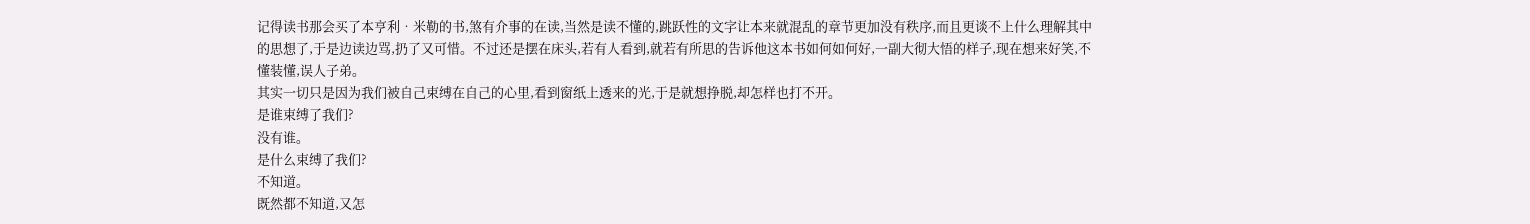记得读书那会买了本亨利•米勒的书,煞有介事的在读,当然是读不懂的,跳跃性的文字让本来就混乱的章节更加没有秩序,而且更谈不上什么理解其中的思想了,于是边读边骂,扔了又可惜。不过还是摆在床头,若有人看到,就若有所思的告诉他这本书如何如何好,一副大彻大悟的样子,现在想来好笑,不懂装懂,误人子弟。
其实一切只是因为我们被自己束缚在自己的心里,看到窗纸上透来的光,于是就想挣脱,却怎样也打不开。
是谁束缚了我们?
没有谁。
是什么束缚了我们?
不知道。
既然都不知道,又怎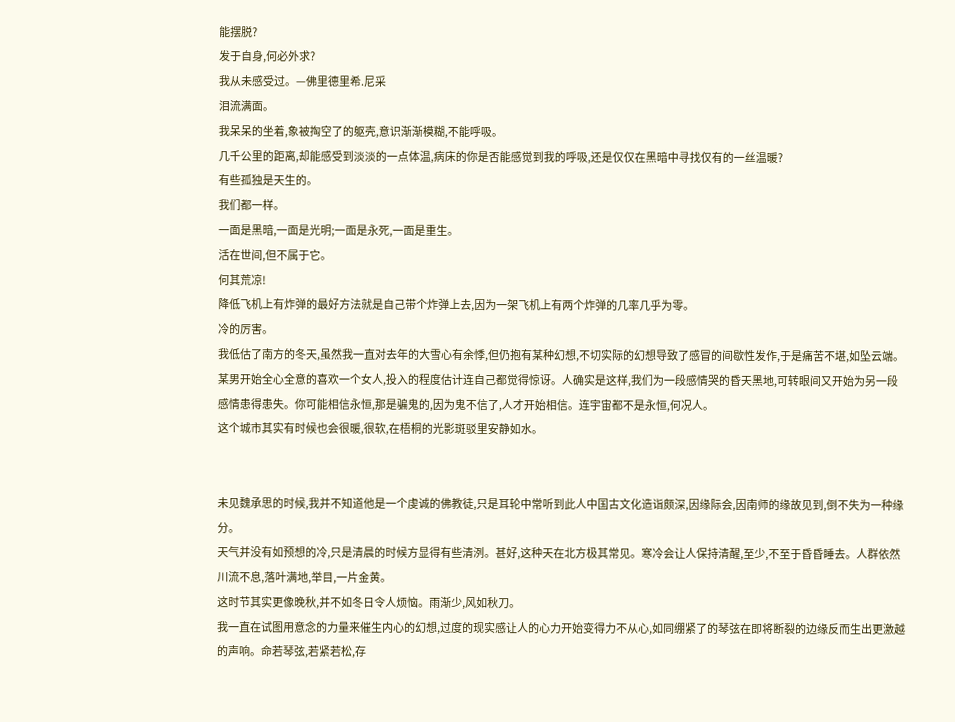能摆脱?
发于自身,何必外求?
我从未感受过。—佛里德里希.尼采
泪流满面。
我呆呆的坐着,象被掏空了的躯壳,意识渐渐模糊,不能呼吸。
几千公里的距离,却能感受到淡淡的一点体温,病床的你是否能感觉到我的呼吸,还是仅仅在黑暗中寻找仅有的一丝温暖?
有些孤独是天生的。
我们都一样。
一面是黑暗,一面是光明;一面是永死,一面是重生。
活在世间,但不属于它。
何其荒凉!
降低飞机上有炸弹的最好方法就是自己带个炸弹上去,因为一架飞机上有两个炸弹的几率几乎为零。
冷的厉害。
我低估了南方的冬天,虽然我一直对去年的大雪心有余悸,但仍抱有某种幻想,不切实际的幻想导致了感冒的间歇性发作,于是痛苦不堪,如坠云端。
某男开始全心全意的喜欢一个女人,投入的程度估计连自己都觉得惊讶。人确实是这样,我们为一段感情哭的昏天黑地,可转眼间又开始为另一段感情患得患失。你可能相信永恒,那是骗鬼的,因为鬼不信了,人才开始相信。连宇宙都不是永恒,何况人。
这个城市其实有时候也会很暖,很软,在梧桐的光影斑驳里安静如水。


未见魏承思的时候,我并不知道他是一个虔诚的佛教徒,只是耳轮中常听到此人中国古文化造诣颇深,因缘际会,因南师的缘故见到,倒不失为一种缘分。
天气并没有如预想的冷,只是清晨的时候方显得有些清洌。甚好,这种天在北方极其常见。寒冷会让人保持清醒,至少,不至于昏昏睡去。人群依然川流不息,落叶满地,举目,一片金黄。
这时节其实更像晚秋,并不如冬日令人烦恼。雨渐少,风如秋刀。
我一直在试图用意念的力量来催生内心的幻想,过度的现实感让人的心力开始变得力不从心,如同绷紧了的琴弦在即将断裂的边缘反而生出更激越的声响。命若琴弦,若紧若松,存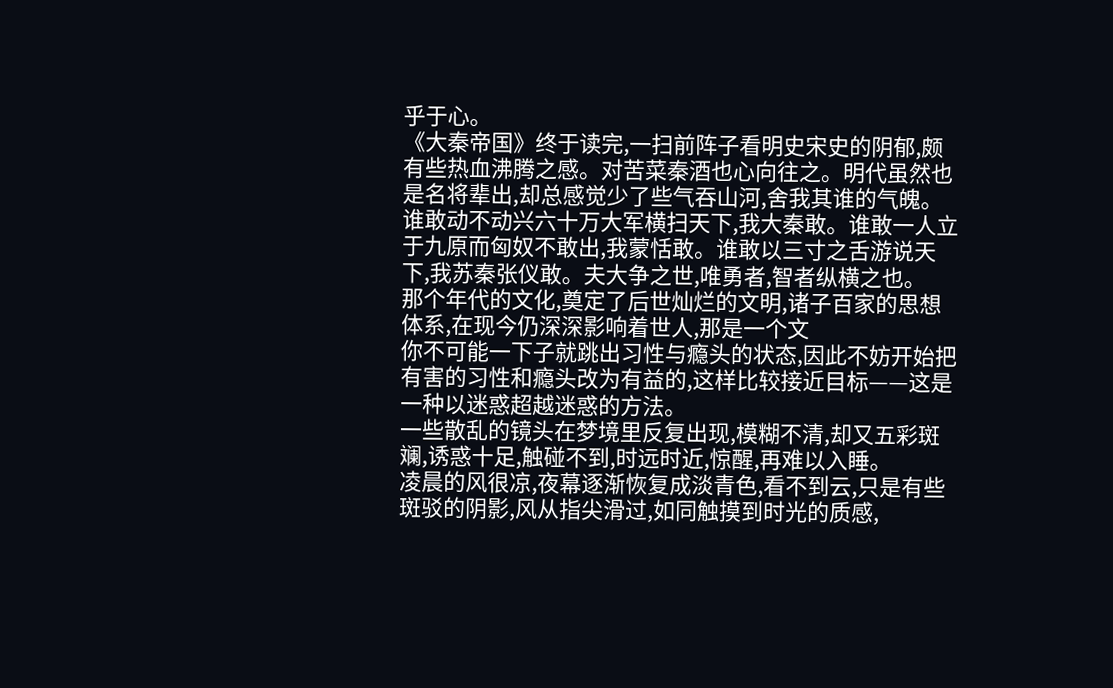乎于心。
《大秦帝国》终于读完,一扫前阵子看明史宋史的阴郁,颇有些热血沸腾之感。对苦菜秦酒也心向往之。明代虽然也是名将辈出,却总感觉少了些气吞山河,舍我其谁的气魄。谁敢动不动兴六十万大军横扫天下,我大秦敢。谁敢一人立于九原而匈奴不敢出,我蒙恬敢。谁敢以三寸之舌游说天下,我苏秦张仪敢。夫大争之世,唯勇者,智者纵横之也。
那个年代的文化,奠定了后世灿烂的文明,诸子百家的思想体系,在现今仍深深影响着世人,那是一个文
你不可能一下子就跳出习性与瘾头的状态,因此不妨开始把有害的习性和瘾头改为有益的,这样比较接近目标——这是一种以迷惑超越迷惑的方法。
一些散乱的镜头在梦境里反复出现,模糊不清,却又五彩斑斓,诱惑十足,触碰不到,时远时近,惊醒,再难以入睡。
凌晨的风很凉,夜幕逐渐恢复成淡青色,看不到云,只是有些斑驳的阴影,风从指尖滑过,如同触摸到时光的质感,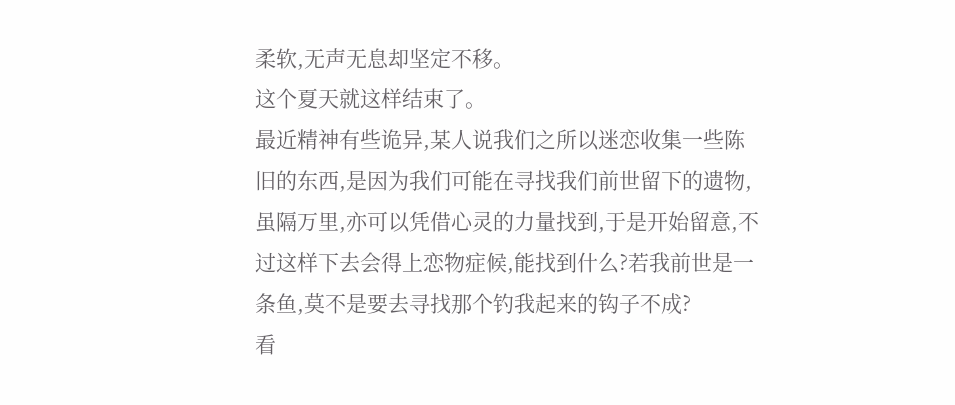柔软,无声无息却坚定不移。
这个夏天就这样结束了。
最近精神有些诡异,某人说我们之所以迷恋收集一些陈旧的东西,是因为我们可能在寻找我们前世留下的遗物,虽隔万里,亦可以凭借心灵的力量找到,于是开始留意,不过这样下去会得上恋物症候,能找到什么?若我前世是一条鱼,莫不是要去寻找那个钓我起来的钩子不成?
看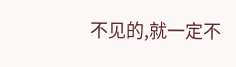不见的,就一定不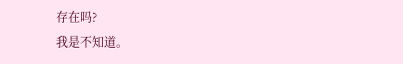存在吗?
我是不知道。